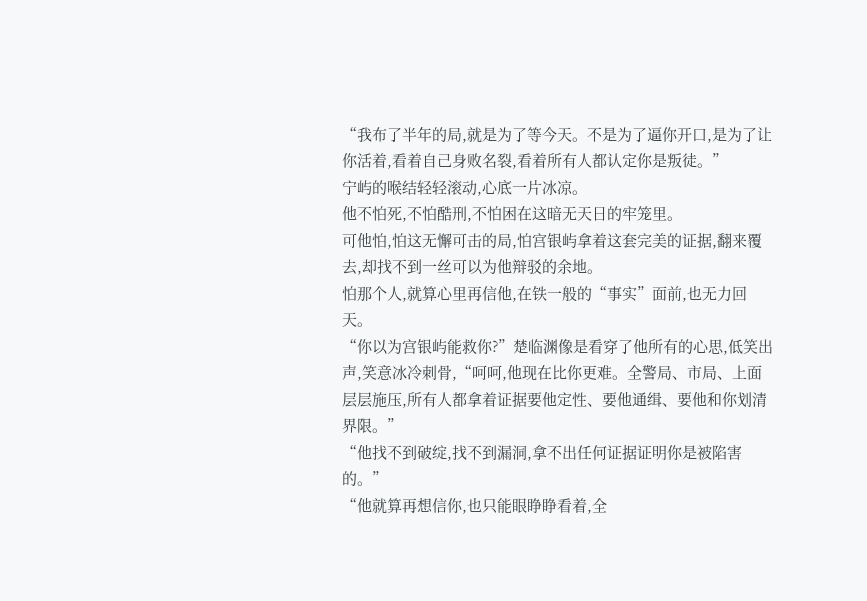“我布了半年的局,就是为了等今天。不是为了逼你开口,是为了让你活着,看着自己身败名裂,看着所有人都认定你是叛徒。”
宁屿的喉结轻轻滚动,心底一片冰凉。
他不怕死,不怕酷刑,不怕困在这暗无天日的牢笼里。
可他怕,怕这无懈可击的局,怕宫银屿拿着这套完美的证据,翻来覆去,却找不到一丝可以为他辩驳的余地。
怕那个人,就算心里再信他,在铁一般的“事实”面前,也无力回天。
“你以为宫银屿能救你?”楚临渊像是看穿了他所有的心思,低笑出声,笑意冰冷刺骨,“呵呵,他现在比你更难。全警局、市局、上面层层施压,所有人都拿着证据要他定性、要他通缉、要他和你划清界限。”
“他找不到破绽,找不到漏洞,拿不出任何证据证明你是被陷害的。”
“他就算再想信你,也只能眼睁睁看着,全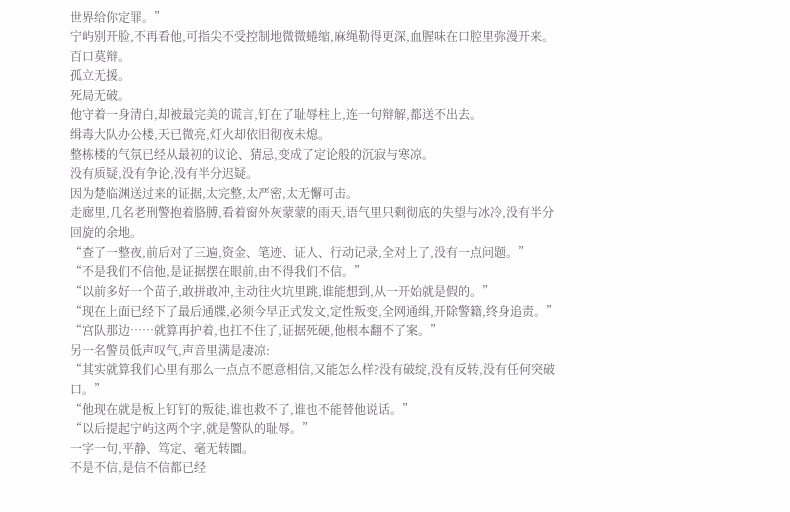世界给你定罪。”
宁屿别开脸,不再看他,可指尖不受控制地微微蜷缩,麻绳勒得更深,血腥味在口腔里弥漫开来。
百口莫辩。
孤立无援。
死局无破。
他守着一身清白,却被最完美的谎言,钉在了耻辱柱上,连一句辩解,都送不出去。
缉毒大队办公楼,天已微亮,灯火却依旧彻夜未熄。
整栋楼的气氛已经从最初的议论、猜忌,变成了定论般的沉寂与寒凉。
没有质疑,没有争论,没有半分迟疑。
因为楚临渊送过来的证据,太完整,太严密,太无懈可击。
走廊里,几名老刑警抱着胳膊,看着窗外灰蒙蒙的雨天,语气里只剩彻底的失望与冰冷,没有半分回旋的余地。
“查了一整夜,前后对了三遍,资金、笔迹、证人、行动记录,全对上了,没有一点问题。”
“不是我们不信他,是证据摆在眼前,由不得我们不信。”
“以前多好一个苗子,敢拼敢冲,主动往火坑里跳,谁能想到,从一开始就是假的。”
“现在上面已经下了最后通牒,必须今早正式发文,定性叛变,全网通缉,开除警籍,终身追责。”
“宫队那边……就算再护着,也扛不住了,证据死硬,他根本翻不了案。”
另一名警员低声叹气,声音里满是凄凉:
“其实就算我们心里有那么一点点不愿意相信,又能怎么样?没有破绽,没有反转,没有任何突破口。”
“他现在就是板上钉钉的叛徒,谁也救不了,谁也不能替他说话。”
“以后提起宁屿这两个字,就是警队的耻辱。”
一字一句,平静、笃定、毫无转圜。
不是不信,是信不信都已经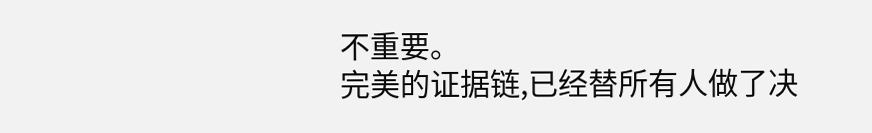不重要。
完美的证据链,已经替所有人做了决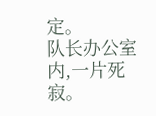定。
队长办公室内,一片死寂。